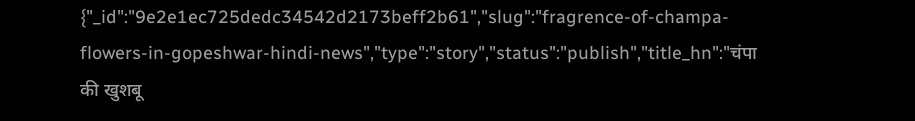{"_id":"9e2e1ec725dedc34542d2173beff2b61","slug":"fragrence-of-champa-flowers-in-gopeshwar-hindi-news","type":"story","status":"publish","title_hn":"चंपा की खुशबू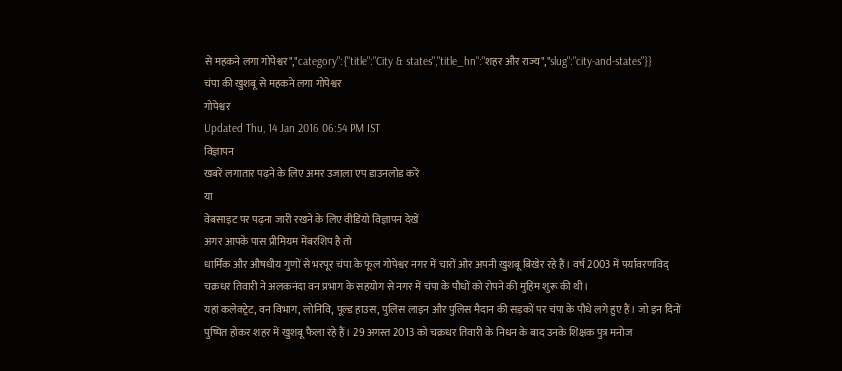से महकने लगा गोपेश्वर","category":{"title":"City & states","title_hn":"शहर और राज्य","slug":"city-and-states"}}
चंपा की खुशबू से महकने लगा गोपेश्वर
गोपेश्वर
Updated Thu, 14 Jan 2016 06:54 PM IST
विज्ञापन
खबरें लगातार पढ़ने के लिए अमर उजाला एप डाउनलोड करें
या
वेबसाइट पर पढ़ना जारी रखने के लिए वीडियो विज्ञापन देखें
अगर आपके पास प्रीमियम मेंबरशिप है तो
धार्मिक और औषधीय गुणों से भरपूर चंपा के फूल गोपेश्वर नगर में चारों ओर अपनी खुशबू बिखेर रहे हैं। वर्ष 2003 में पर्यावरणविद् चक्रधर तिवारी ने अलकनंदा वन प्रभाग के सहयोग से नगर में चंपा के पौधों को रोपने की मुहिम शुरू की थी।
यहां कलेक्ट्रेट, वन विभाग, लोनिवि, पूल्ड हाउस, पुलिस लाइन और पुलिस मैदान की सड़कों पर चंपा के पौधे लगे हुए हैं। जो इन दिनों पुष्पित होकर शहर में खुशबू फैला रहे हैं। 29 अगस्त 2013 को चक्रधर तिवारी के निधन के बाद उनके शिक्षक पुत्र मनोज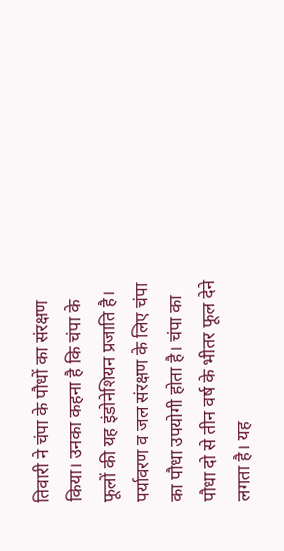तिवारी ने चंपा के पौधों का संरक्षण किया। उनका कहना है कि चंपा के फूलों की यह इंडोनेशियन प्रजाति है। पर्यावरण व जल संरक्षण के लिए चंपा का पौधा उपयोगी होता है। चंपा का पौधा दो से तीन वर्ष के भीतर फूल देने लगता है। यह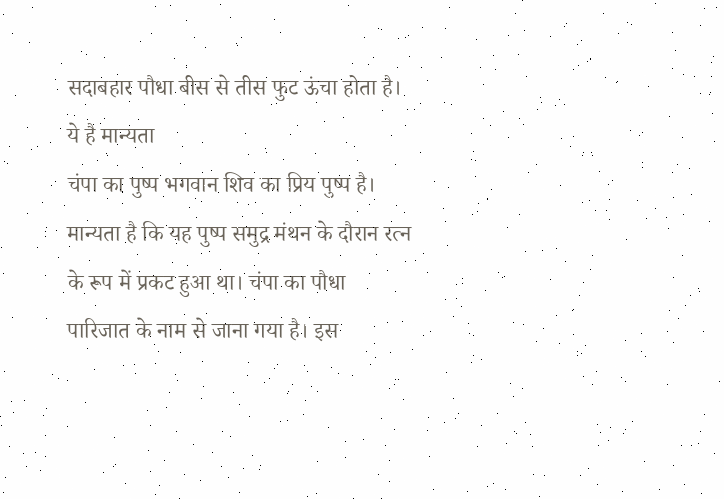सदाबहार पौधा बीस से तीस फुट ऊंचा होता है।
ये है मान्यता
चंपा का पुष्प भगवान शिव का प्रिय पुष्प है। मान्यता है कि यह पुष्प समुद्र मंथन के दौरान रत्न के रूप में प्रकट हुआ था। चंपा का पौधा पारिजात के नाम से जाना गया है। इस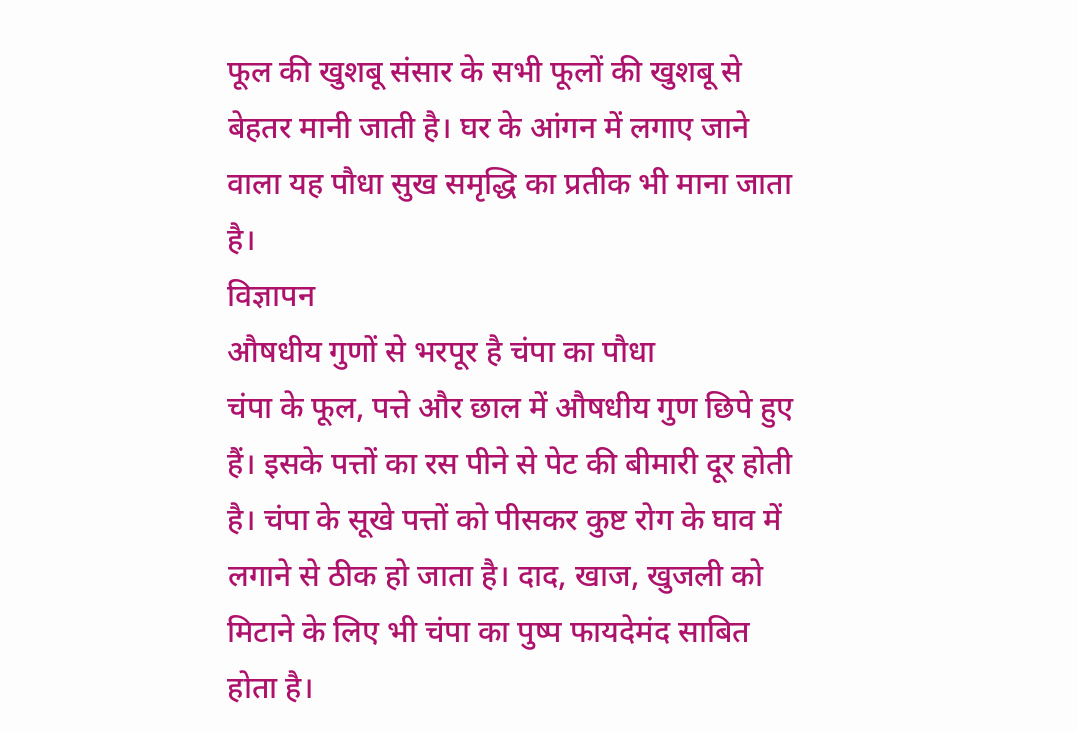फूल की खुशबू संसार के सभी फूलों की खुशबू से बेहतर मानी जाती है। घर के आंगन में लगाए जाने वाला यह पौधा सुख समृद्धि का प्रतीक भी माना जाता है।
विज्ञापन
औषधीय गुणों से भरपूर है चंपा का पौधा
चंपा के फूल, पत्ते और छाल में औषधीय गुण छिपे हुए हैं। इसके पत्तों का रस पीने से पेट की बीमारी दूर होती है। चंपा के सूखे पत्तों को पीसकर कुष्ट रोग के घाव में लगाने से ठीक हो जाता है। दाद, खाज, खुजली को मिटाने के लिए भी चंपा का पुष्प फायदेमंद साबित होता है।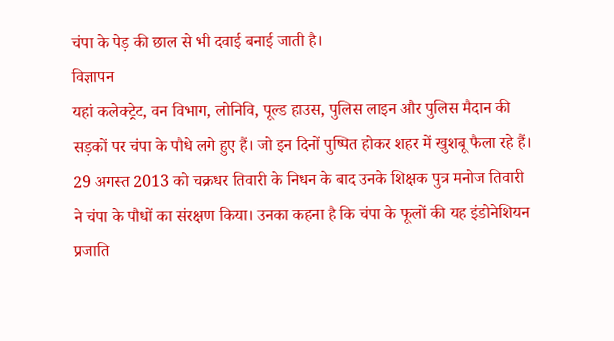चंपा के पेड़ की छाल से भी दवाई बनाई जाती है।
विज्ञापन
यहां कलेक्ट्रेट, वन विभाग, लोनिवि, पूल्ड हाउस, पुलिस लाइन और पुलिस मैदान की सड़कों पर चंपा के पौधे लगे हुए हैं। जो इन दिनों पुष्पित होकर शहर में खुशबू फैला रहे हैं। 29 अगस्त 2013 को चक्रधर तिवारी के निधन के बाद उनके शिक्षक पुत्र मनोज तिवारी ने चंपा के पौधों का संरक्षण किया। उनका कहना है कि चंपा के फूलों की यह इंडोनेशियन प्रजाति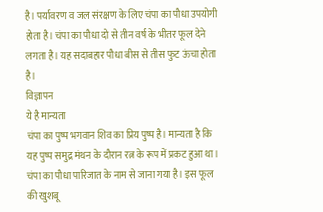है। पर्यावरण व जल संरक्षण के लिए चंपा का पौधा उपयोगी होता है। चंपा का पौधा दो से तीन वर्ष के भीतर फूल देने लगता है। यह सदाबहार पौधा बीस से तीस फुट ऊंचा होता है।
विज्ञापन
ये है मान्यता
चंपा का पुष्प भगवान शिव का प्रिय पुष्प है। मान्यता है कि यह पुष्प समुद्र मंथन के दौरान रत्न के रूप में प्रकट हुआ था। चंपा का पौधा पारिजात के नाम से जाना गया है। इस फूल की खुशबू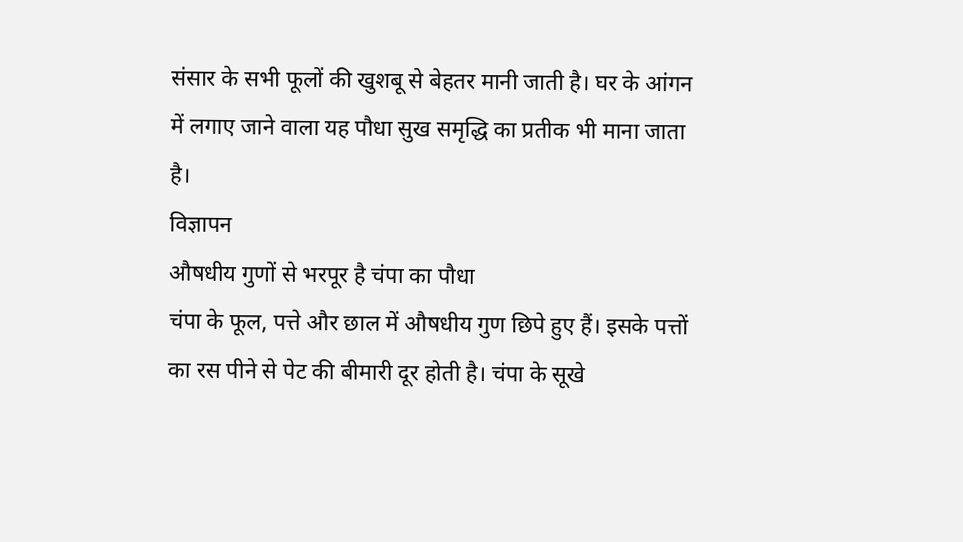संसार के सभी फूलों की खुशबू से बेहतर मानी जाती है। घर के आंगन में लगाए जाने वाला यह पौधा सुख समृद्धि का प्रतीक भी माना जाता है।
विज्ञापन
औषधीय गुणों से भरपूर है चंपा का पौधा
चंपा के फूल, पत्ते और छाल में औषधीय गुण छिपे हुए हैं। इसके पत्तों का रस पीने से पेट की बीमारी दूर होती है। चंपा के सूखे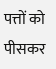पत्तों को पीसकर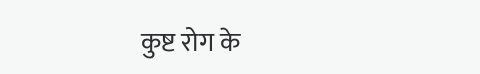कुष्ट रोग के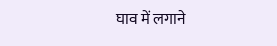घाव में लगाने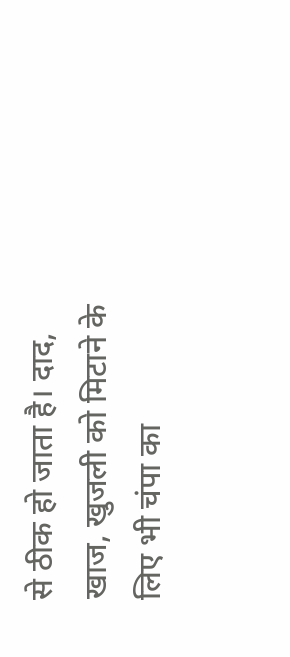से ठीक हो जाता है। दाद, खाज, खुजली को मिटाने के लिए भी चंपा का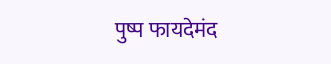पुष्प फायदेमंद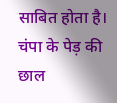साबित होता है। चंपा के पेड़ की छाल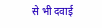से भी दवाई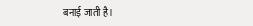बनाई जाती है।